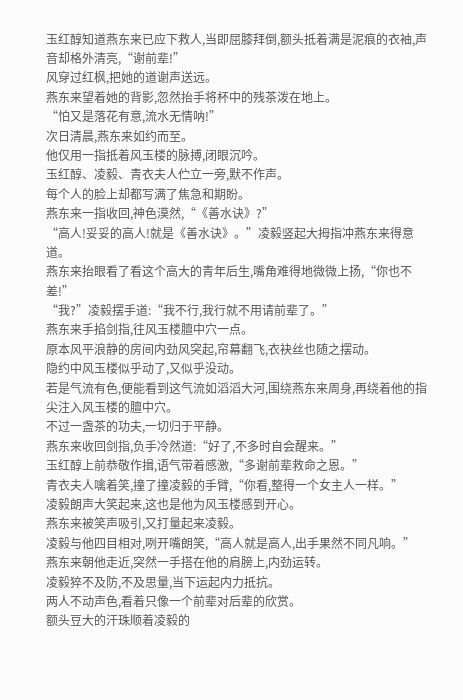玉红醇知道燕东来已应下救人,当即屈膝拜倒,额头抵着满是泥痕的衣袖,声音却格外清亮,“谢前辈!”
风穿过红枫,把她的道谢声送远。
燕东来望着她的背影,忽然抬手将杯中的残茶泼在地上。
“怕又是落花有意,流水无情呐!”
次日清晨,燕东来如约而至。
他仅用一指抵着风玉楼的脉搏,闭眼沉吟。
玉红醇、凌毅、青衣夫人伫立一旁,默不作声。
每个人的脸上却都写满了焦急和期盼。
燕东来一指收回,神色漠然,“《善水诀》?”
“高人!妥妥的高人!就是《善水诀》。”凌毅竖起大拇指冲燕东来得意道。
燕东来抬眼看了看这个高大的青年后生,嘴角难得地微微上扬,“你也不差!”
“我?”凌毅摆手道:“我不行,我行就不用请前辈了。”
燕东来手掐剑指,往风玉楼膻中穴一点。
原本风平浪静的房间内劲风突起,帘幕翻飞,衣袂丝也随之摆动。
隐约中风玉楼似乎动了,又似乎没动。
若是气流有色,便能看到这气流如滔滔大河,围绕燕东来周身,再绕着他的指尖注入风玉楼的膻中穴。
不过一盏茶的功夫,一切归于平静。
燕东来收回剑指,负手冷然道:“好了,不多时自会醒来。”
玉红醇上前恭敬作揖,语气带着感激,“多谢前辈救命之恩。”
青衣夫人噙着笑,撞了撞凌毅的手臂,“你看,整得一个女主人一样。”
凌毅朗声大笑起来,这也是他为风玉楼感到开心。
燕东来被笑声吸引,又打量起来凌毅。
凌毅与他四目相对,咧开嘴朗笑,“高人就是高人,出手果然不同凡响。”
燕东来朝他走近,突然一手搭在他的肩膀上,内劲运转。
凌毅猝不及防,不及思量,当下运起内力抵抗。
两人不动声色,看着只像一个前辈对后辈的欣赏。
额头豆大的汗珠顺着凌毅的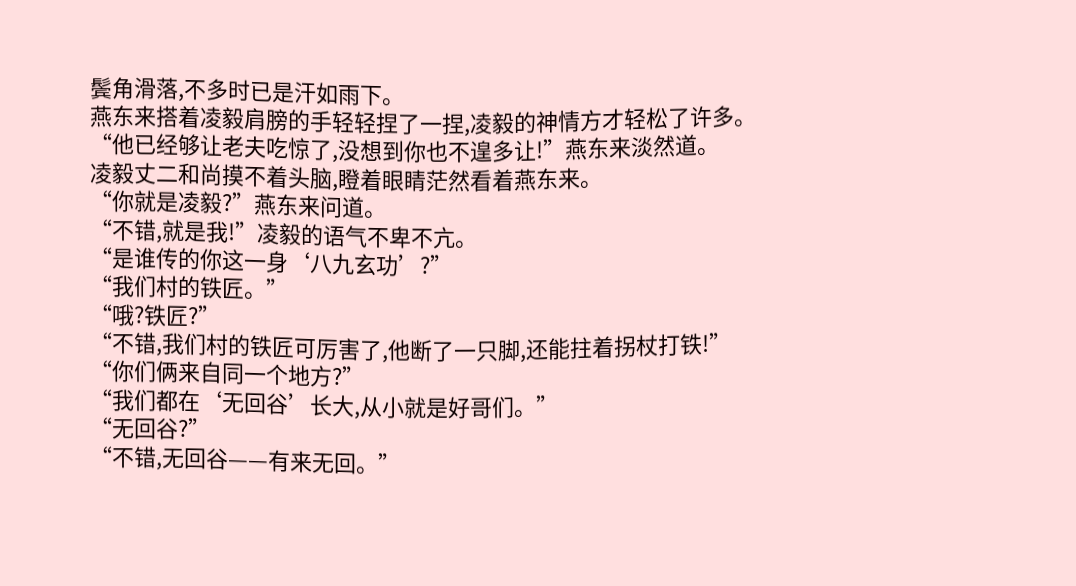鬓角滑落,不多时已是汗如雨下。
燕东来搭着凌毅肩膀的手轻轻捏了一捏,凌毅的神情方才轻松了许多。
“他已经够让老夫吃惊了,没想到你也不遑多让!”燕东来淡然道。
凌毅丈二和尚摸不着头脑,瞪着眼睛茫然看着燕东来。
“你就是凌毅?”燕东来问道。
“不错,就是我!”凌毅的语气不卑不亢。
“是谁传的你这一身‘八九玄功’?”
“我们村的铁匠。”
“哦?铁匠?”
“不错,我们村的铁匠可厉害了,他断了一只脚,还能拄着拐杖打铁!”
“你们俩来自同一个地方?”
“我们都在‘无回谷’长大,从小就是好哥们。”
“无回谷?”
“不错,无回谷——有来无回。”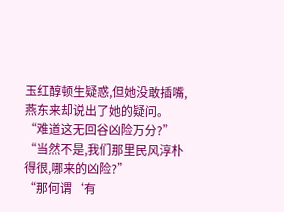玉红醇顿生疑惑,但她没敢插嘴,燕东来却说出了她的疑问。
“难道这无回谷凶险万分?”
“当然不是,我们那里民风淳朴得很,哪来的凶险?”
“那何谓‘有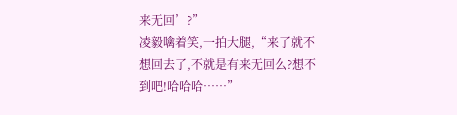来无回’?”
凌毅噙着笑,一拍大腿,“来了就不想回去了,不就是有来无回么?想不到吧!哈哈哈……”